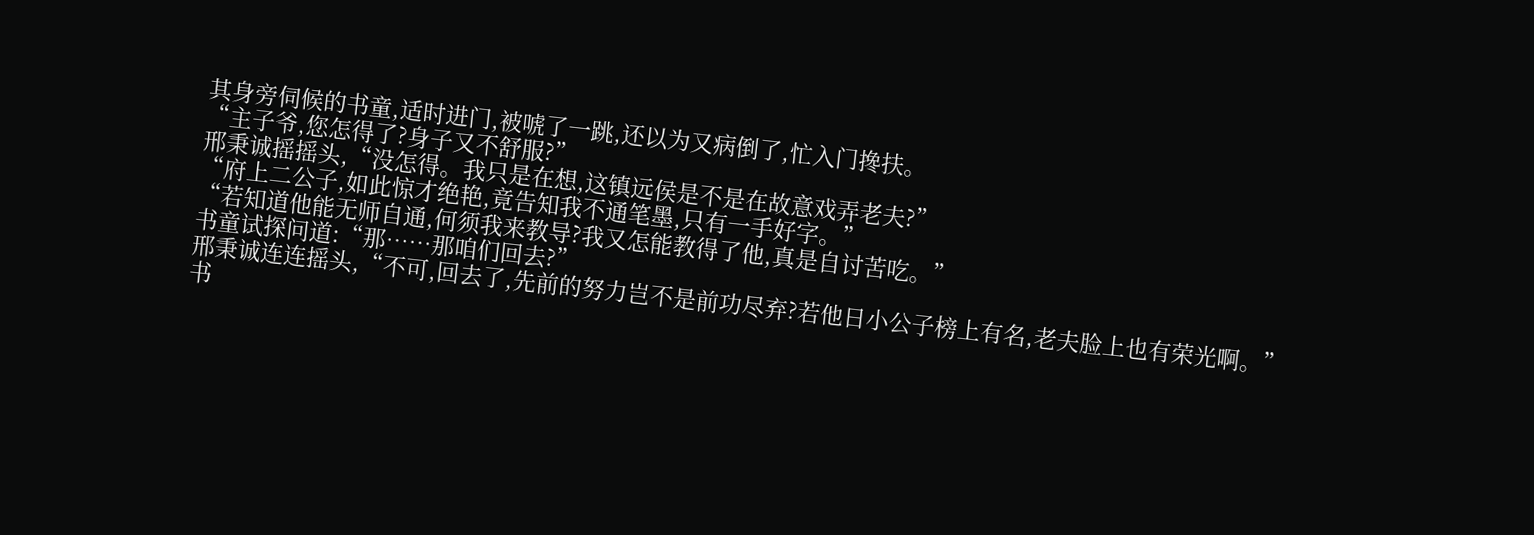其身旁伺候的书童,适时进门,被唬了一跳,还以为又病倒了,忙入门搀扶。
“主子爷,您怎得了?身子又不舒服?”
邢秉诚摇摇头,“没怎得。我只是在想,这镇远侯是不是在故意戏弄老夫?”
“府上二公子,如此惊才绝艳,竟告知我不通笔墨,只有一手好字。”
“若知道他能无师自通,何须我来教导?我又怎能教得了他,真是自讨苦吃。”
书童试探问道:“那……那咱们回去?”
邢秉诚连连摇头,“不可,回去了,先前的努力岂不是前功尽弃?若他日小公子榜上有名,老夫脸上也有荣光啊。”
书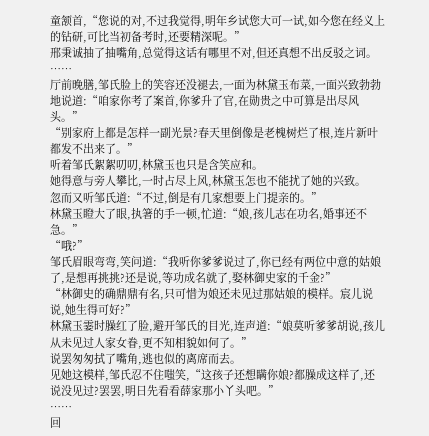童颔首,“您说的对,不过我觉得,明年乡试您大可一试,如今您在经义上的钻研,可比当初备考时,还要精深呢。”
邢秉诚抽了抽嘴角,总觉得这话有哪里不对,但还真想不出反驳之词。
……
厅前晚膳,邹氏脸上的笑容还没褪去,一面为林黛玉布菜,一面兴致勃勃地说道:“咱家你考了案首,你爹升了官,在勋贵之中可算是出尽风头。”
“别家府上都是怎样一副光景?春天里倒像是老槐树烂了根,连片新叶都发不出来了。”
听着邹氏絮絮叨叨,林黛玉也只是含笑应和。
她得意与旁人攀比,一时占尽上风,林黛玉怎也不能扰了她的兴致。
忽而又听邹氏道:“不过,倒是有几家想要上门提亲的。”
林黛玉瞪大了眼,执箸的手一顿,忙道:“娘,孩儿志在功名,婚事还不急。”
“哦?”
邹氏眉眼弯弯,笑问道:“我听你爹爹说过了,你已经有两位中意的姑娘了,是想再挑挑?还是说,等功成名就了,娶林御史家的千金?”
“林御史的确鼎鼎有名,只可惜为娘还未见过那姑娘的模样。宸儿说说,她生得可好?”
林黛玉霎时臊红了脸,避开邹氏的目光,连声道:“娘莫听爹爹胡说,孩儿从未见过人家女眷,更不知相貌如何了。”
说罢匆匆拭了嘴角,逃也似的离席而去。
见她这模样,邹氏忍不住嗤笑,“这孩子还想瞒你娘?都臊成这样了,还说没见过?罢罢,明日先看看薛家那小丫头吧。”
……
回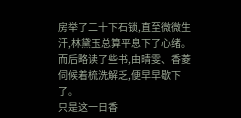房举了二十下石锁,直至微微生汗,林黛玉总算平息下了心绪。
而后略读了些书,由晴雯、香菱伺候着梳洗解乏,便早早歇下了。
只是这一日香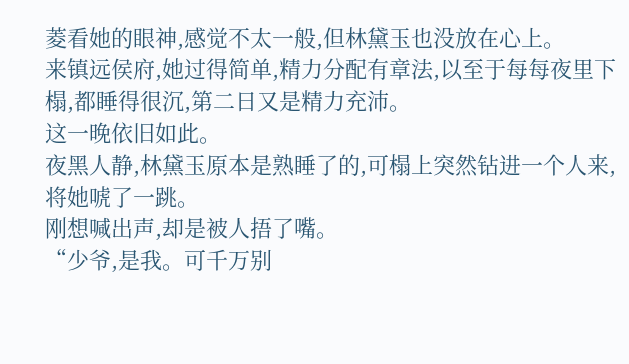菱看她的眼神,感觉不太一般,但林黛玉也没放在心上。
来镇远侯府,她过得简单,精力分配有章法,以至于每每夜里下榻,都睡得很沉,第二日又是精力充沛。
这一晚依旧如此。
夜黑人静,林黛玉原本是熟睡了的,可榻上突然钻进一个人来,将她唬了一跳。
刚想喊出声,却是被人捂了嘴。
“少爷,是我。可千万别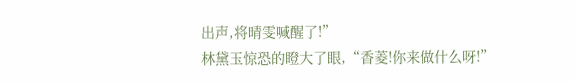出声,将晴雯喊醒了!”
林黛玉惊恐的瞪大了眼,“香菱!你来做什么呀!”